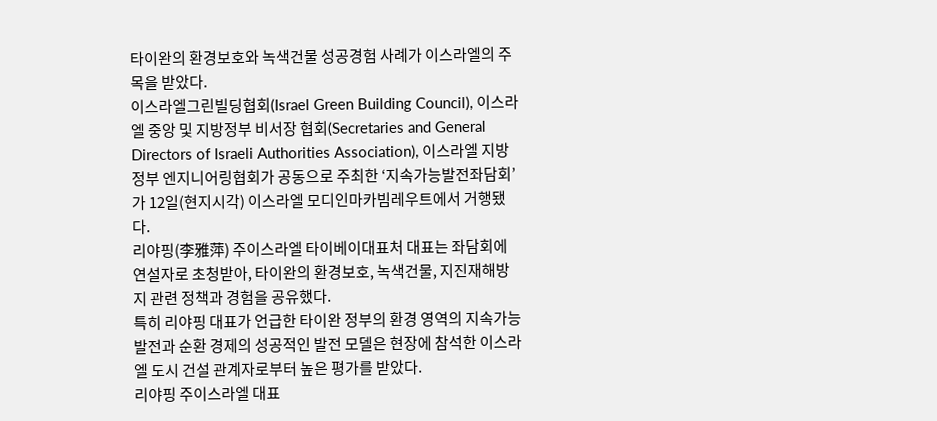타이완의 환경보호와 녹색건물 성공경험 사례가 이스라엘의 주목을 받았다.
이스라엘그린빌딩협회(Israel Green Building Council), 이스라엘 중앙 및 지방정부 비서장 협회(Secretaries and General Directors of Israeli Authorities Association), 이스라엘 지방정부 엔지니어링협회가 공동으로 주최한 ‘지속가능발전좌담회’가 12일(현지시각) 이스라엘 모디인마카빔레우트에서 거행됐다.
리야핑(李雅萍) 주이스라엘 타이베이대표처 대표는 좌담회에 연설자로 초청받아, 타이완의 환경보호, 녹색건물, 지진재해방지 관련 정책과 경험을 공유했다.
특히 리야핑 대표가 언급한 타이완 정부의 환경 영역의 지속가능발전과 순환 경제의 성공적인 발전 모델은 현장에 참석한 이스라엘 도시 건설 관계자로부터 높은 평가를 받았다.
리야핑 주이스라엘 대표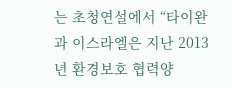는 초청연설에서 “타이완과 이스라엘은 지난 2013년 환경보호 협력양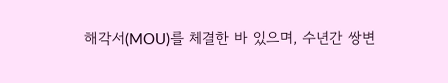해각서(MOU)를 체결한 바 있으며, 수년간 쌍변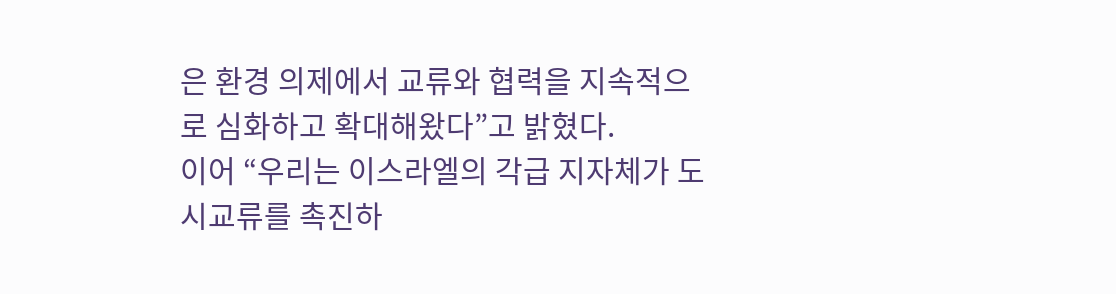은 환경 의제에서 교류와 협력을 지속적으로 심화하고 확대해왔다”고 밝혔다.
이어 “우리는 이스라엘의 각급 지자체가 도시교류를 촉진하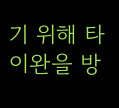기 위해 타이완을 방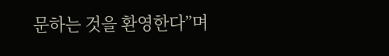문하는 것을 환영한다”며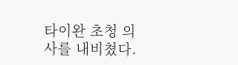타이완 초청 의사를 내비쳤다.